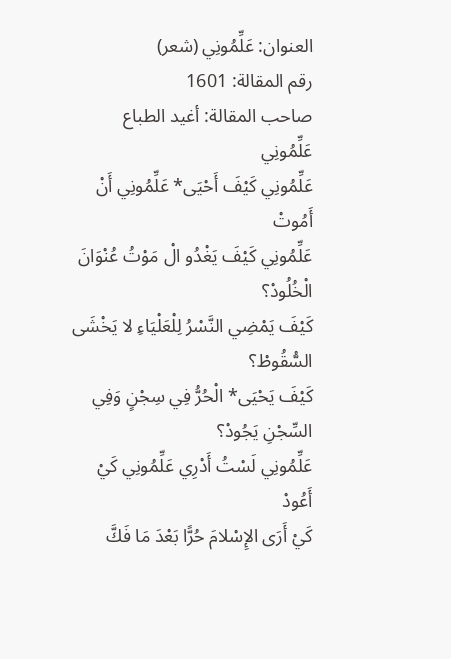العنوان: عَلِّمُونِي (شعر)
رقم المقالة: 1601
صاحب المقالة: أغيد الطباع
عَلِّمُونِي
عَلِّمُونِي كَيْفَ أَحْيَى* عَلِّمُونِي أَنْ أَمُوتْ
عَلِّمُونِي كَيْفَ يَغْدُو الْ مَوْتُ عُنْوَانَ الْخُلُودْ؟
كَيْفَ يَمْضِي النَّسْرُ لِلْعَلْيَاءِ لا يَخْشَى السُّقُوطْ؟
كَيْفَ يَحْيَى* الْحُرُّ فِي سِجْنٍ وَفِي السِّجْنِ يَجُودْ؟
عَلِّمُونِي لَسْتُ أَدْرِي عَلِّمُونِي كَيْ أَعُودْ
كَيْ أَرَى الإِسْلامَ حُرًّا بَعْدَ مَا فَكَّ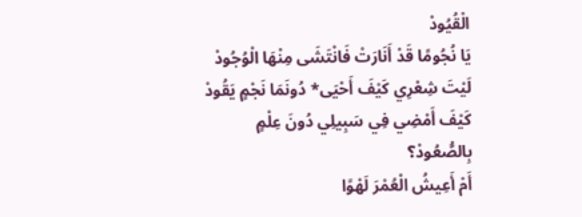الْقُيُودْ
يَا نُجُومًا قَدْ أَنَارَتْ فَانْتَشَى مِنْهَا الْوُجُودْ
لَيْتَ شِعْرِي كَيْفَ أَحْيَى* دُونَمَا نَجْمٍ يَقُودْ
كَيْفَ أَمْضِي فِي سَبِيلِي دُونَ عِلْمٍ بِالصُّعُودْ؟
أَمْ أَعِيشُ الْعُمْرَ لَهْوًا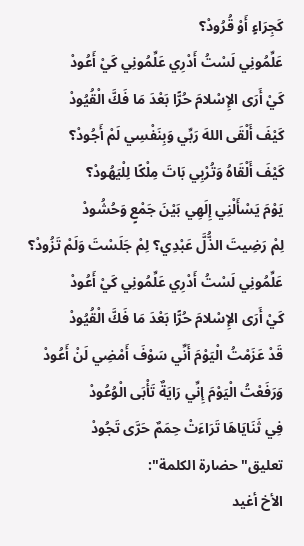كَجِرَاءٍ أَوْ قُرُودْ؟
عَلِّمُونِي لَسْتُ أَدْرِي عَلِّمُونِي كَيْ أَعُودْ
كَيْ أَرَى الإِسْلامَ حُرًّا بَعْدَ مَا فَكَّ الْقُيُودْ
كَيْفَ أَلْقَى اللهَ رَبِّي وَبِنَفْسِي لَمْ أَجُودْ؟
كَيْفَ أَلْقَاهُ وَتُرْبِي بَاتَ مِلْكًا لِلْيَهُودْ؟
يَوْمَ يَسْأَلْنِي إِلَهِي بَيْنَ جَمْعٍ وَحُشُودْ
لِمْ رَضِيتَ الذُّلَّ عَبْدِي؟ لِمْ جَلَسْتَ وَلَمْ تَزُودْ؟
عَلِّمُونِي لَسْتُ أَدْرِي عَلِّمُونِي كَيْ أَعُودْ
كَيْ أَرَى الإِسْلامَ حُرًّا بَعْدَ مَا فَكَّ الْقُيُودْ
قَدْ عَزَمْتُ الْيَوْمَ أَنِّي سَوْفَ أَمْضِي لَنْ أَعُودْ
وَرَفَعْتُ الْيَوْمَ إِنِّي رَايَةٌ تَأْبَى الْوُعُودْ
فِي ثَنَايَاهَا تَرَاءَتْ حِمَمٌ حَرَّى تَجُودْ
تعليق"حضارة الكلمة":
الأخ أغيد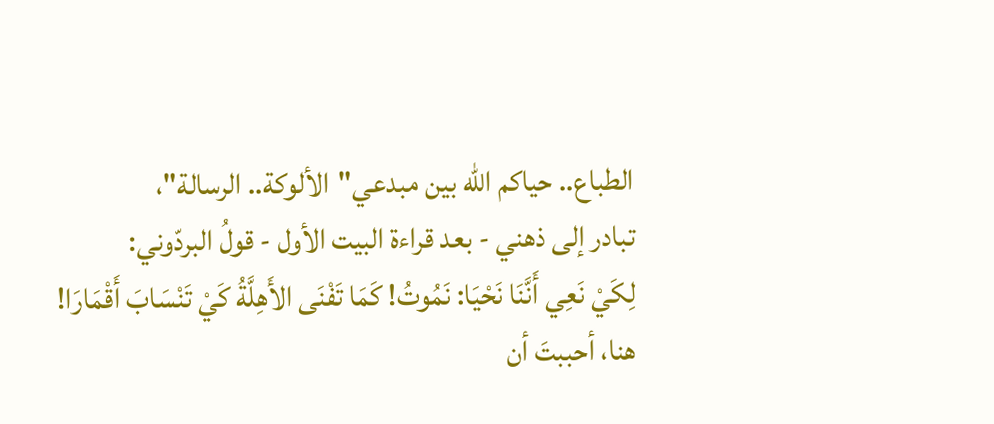الطباع.. حياكم الله بين مبدعي"الألوكة.. الرسالة"،
تبادر إلى ذهني - بعد قراءة البيت الأول - قولُ البردّوني:
لِكَيْ نَعِي أَنَّنَا نَحْيَا: نَمُوتُ! كَمَا تَفْنَى الأَهِلَّةُ كَيْ تَنْسَابَ أَقْمَارَا!
هنا، أحببتَ أن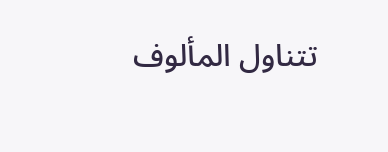تتناول المألوف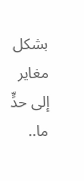بشكل مغاير إلى حدٍّ ما..